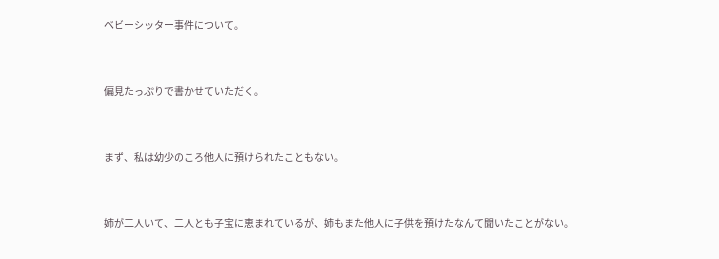ベビーシッター事件について。


偏見たっぷりで書かせていただく。


まず、私は幼少のころ他人に預けられたこともない。


姉が二人いて、二人とも子宝に恵まれているが、姉もまた他人に子供を預けたなんて聞いたことがない。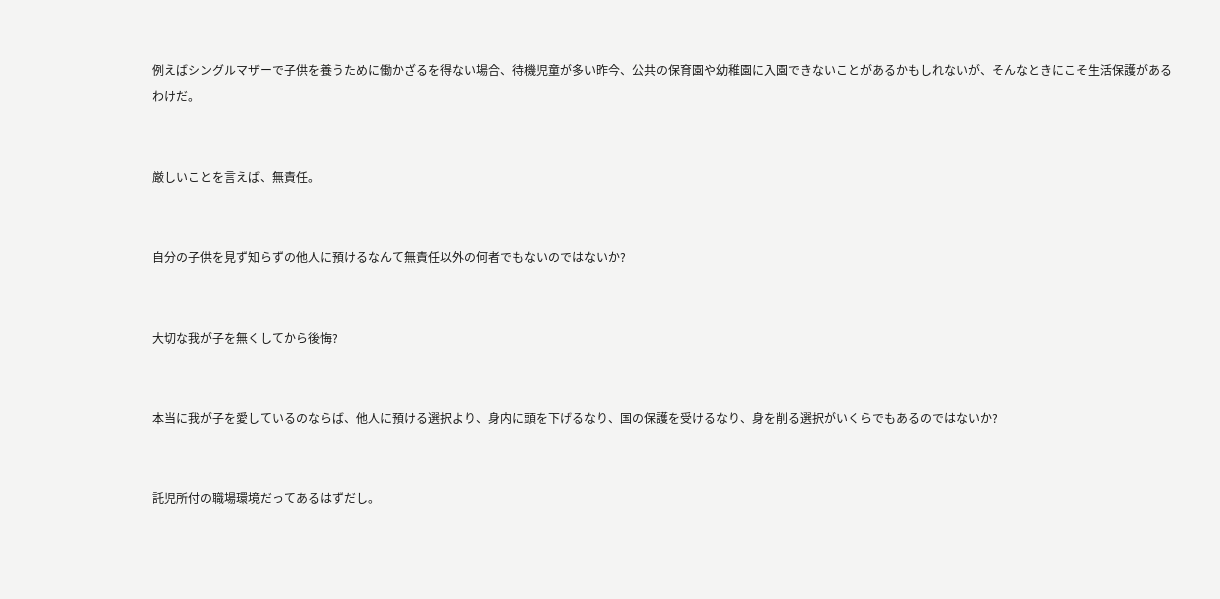例えばシングルマザーで子供を養うために働かざるを得ない場合、待機児童が多い昨今、公共の保育園や幼稚園に入園できないことがあるかもしれないが、そんなときにこそ生活保護があるわけだ。


厳しいことを言えば、無責任。


自分の子供を見ず知らずの他人に預けるなんて無責任以外の何者でもないのではないか?


大切な我が子を無くしてから後悔?


本当に我が子を愛しているのならば、他人に預ける選択より、身内に頭を下げるなり、国の保護を受けるなり、身を削る選択がいくらでもあるのではないか?


託児所付の職場環境だってあるはずだし。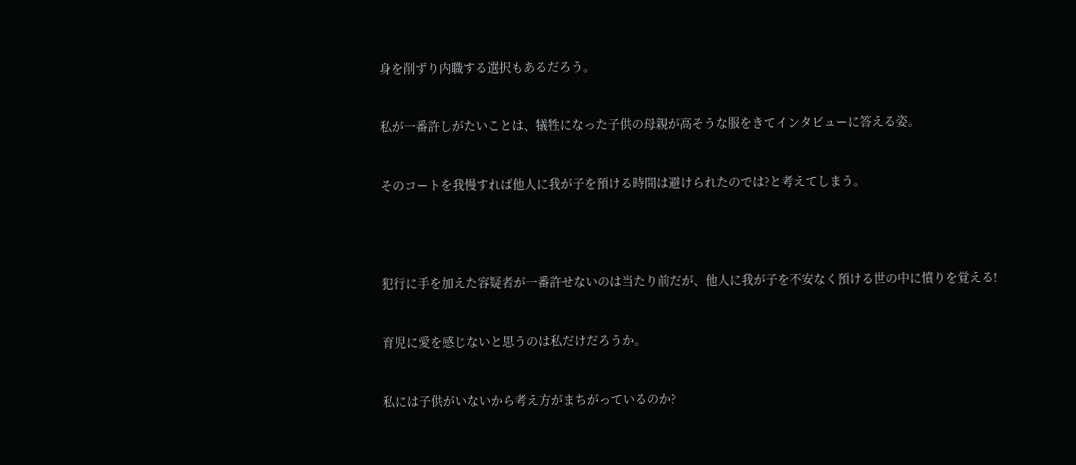身を削ずり内職する選択もあるだろう。


私が一番許しがたいことは、犠牲になった子供の母親が高そうな服をきてインタビューに答える姿。


そのコートを我慢すれば他人に我が子を預ける時間は避けられたのでは?と考えてしまう。




犯行に手を加えた容疑者が一番許せないのは当たり前だが、他人に我が子を不安なく預ける世の中に憤りを覚える!


育児に愛を感じないと思うのは私だけだろうか。


私には子供がいないから考え方がまちがっているのか?